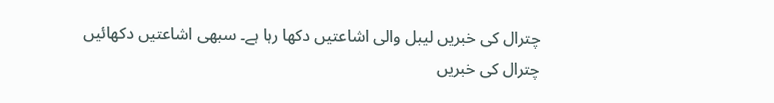چترال کی خبریں لیبل والی اشاعتیں دکھا رہا ہے۔ سبھی اشاعتیں دکھائیں
چترال کی خبریں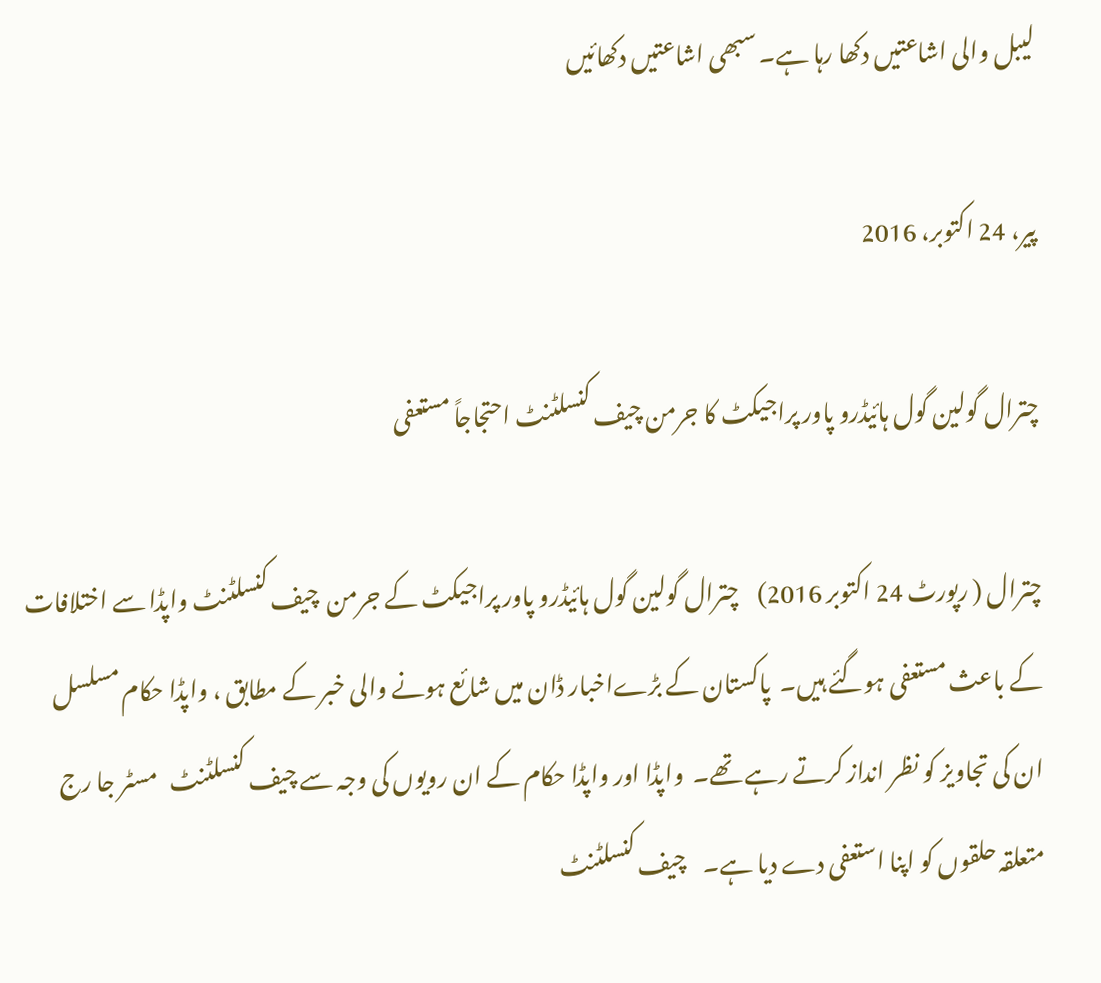لیبل والی اشاعتیں دکھا رہا ہے۔ سبھی اشاعتیں دکھائیں

پیر، 24 اکتوبر، 2016

چترال گولین گول ہائیڈرو پاور پراجیکٹ کا جرمن چیف کنسلٹنٹ احتجاجاً مستعفی

چترال ( رپورٹ 24 اکتوبر 2016)    چترال گولین گول ہائیڈرو پاور پراجیکٹ کے جرمن  چیف کنسلٹنٹ واپڈا سے اختلافات کے باعث مستعفی ہوگئے ہیں۔  پاکستان کے بڑےاخبار ڈان میں شائع ہونے والی خبر کے مطابق ، واپڈا حکام مسلسل ان کی تجاویز کو نظر انداز کرتے رہے تھے۔  واپڈا اور واپڈا حکام کے ان رویوں کی وجہ سے چیف کنسلٹنٹ   مسٹر جا رج  متعلقہ حلقوں کو اپنا استعفی دے دیا ہے۔    چیف کنسلٹنٹ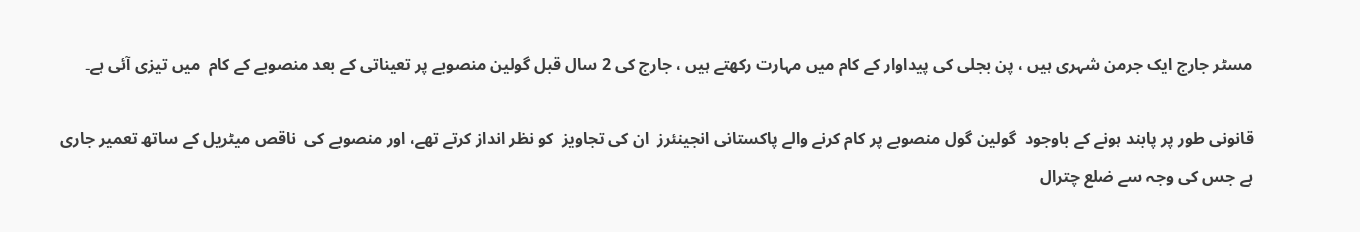مسٹر جارج ایک جرمن شہری ہیں ، پن بجلی کی پیداوار کے کام میں مہارت رکھتے ہیں ، جارج کی 2 سال قبل گولین منصوبے پر تعیناتی کے بعد منصوبے کے کام  میں تیزی آئی ہے۔

قانونی طور پر پابند ہونے کے باوجود  گولین گول منصوبے پر کام کرنے والے پاکستانی انجینئرز  ان کی تجاویز  کو نظر انداز کرتے تھے، اور منصوبے کی  ناقص میٹریل کے ساتھ تعمیر جاری ہے جس کی وجہ سے ضلع چترال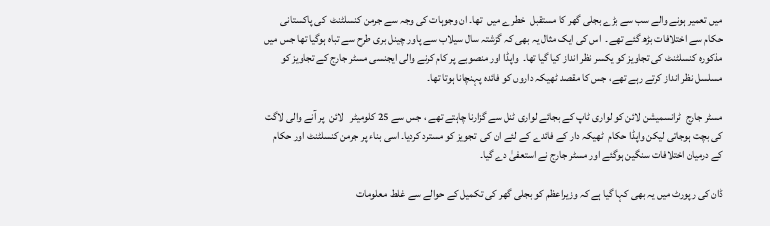میں تعمیر ہونے والے سب سے بڑے بجلی گھر کا مستقبل  خطرے میں  تھا۔ ان وجوہات کی وجہ سے جرمن کنسلٹنٹ  کی پاکستانی حکام سے اختلافات بڑھ گئے تھے۔  اس کی ایک مثال یہ بھی کہ گزشتہ سال سیلاب سے پاور چینل بری طرح سے تباہ ہوگیا تھا جس میں مذکورہ کنسلٹنٹ کی تجاویز کو یکسر نظر انداز کیا گیا تھا۔  واپڈا اور منصوبے پر کام کرنے والی ایجنسی مسٹر جارج کے تجاویز کو مسلسل نظر انداز کرتے رہے تھے، جس کا مقصد ٹھیکہ داروں کو فائدہ پہنچانا ہوتا تھا۔

مسٹر جارج  ٹرانسمیشن لائن کو لواری ٹاپ کے بجائے لواری ٹنل سے گزارنا چاہتے تھے ، جس سے 25 کلومیٹر   لائن  پر آنے والی لاگت کی بچت ہوجاتی لیکن واپڈا حکام  ٹھیکہ دار کے فائدے کے لئے ان کی  تجویز کو مسترد کردیا۔ اسی بناء پر جرمن کنسلٹنٹ اور حکام کے درمیان اختلافات سنگین ہوگئے اور مسٹر جارج نے استعفیٰ دے گیا۔

ڈان کی رپورٹ میں یہ بھی کہا گیا ہے کہ وزیراعظم کو بجلی گھر کی تکمیل کے حوالے سے غلط معلومات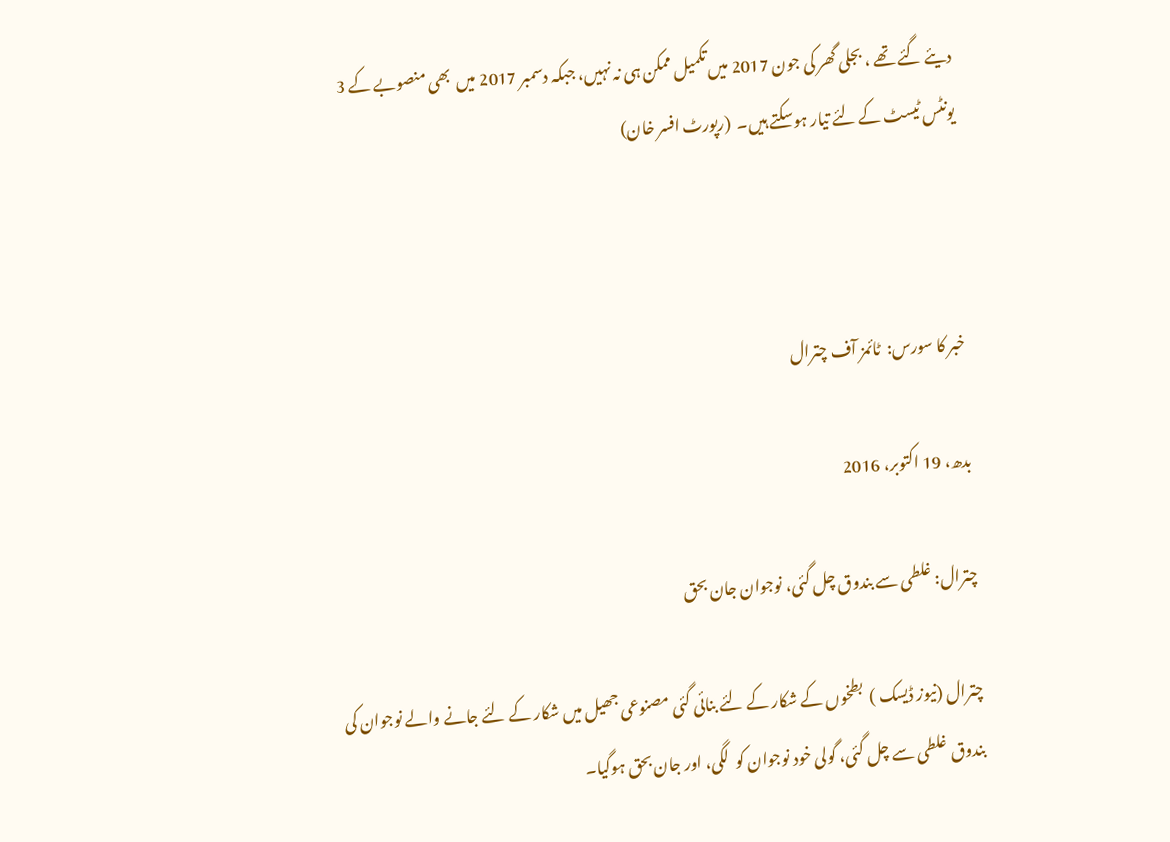دیئے گئے تھے ، بجلی گھر کی جون 2017 میں تکمیل ممکن ہی نہ نہیں، جبکہ دسمبر 2017 میں  بھی منصوبے کے 3 یونٹس ٹیسٹ کے لئے تیار ہوسکتے ہیں۔  (رپورٹ افسر خان)



خبر کا سورس:  ٹائمز آف چترال

بدھ، 19 اکتوبر، 2016

چترال: غلطی سے بندوق چل گئی، نوجوان جان بحق

چترال (نیوز ڈیسک )  بطخوں کے شکار کے لئے بنائی گئی مصنوعی جھیل میں شکار کے لئے جانے والے نوجوان کی بندوق غلطی سے چل گئی، گولی خود نوجوان کو  لگی، اور جان بحق ہوگیا۔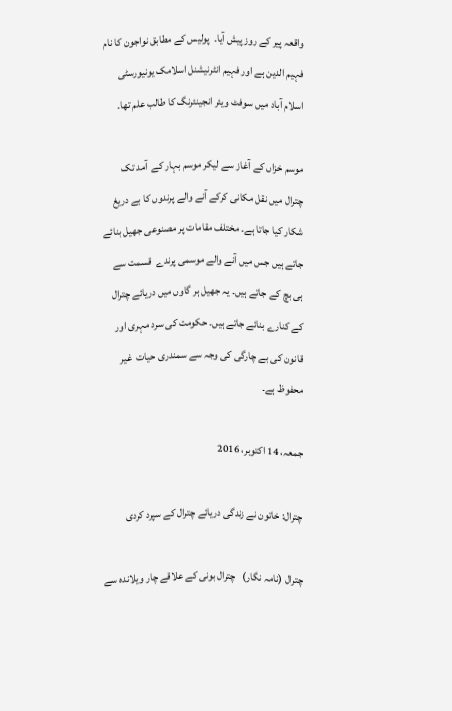واقعہ پیر کے روز پیش آیا۔  پولیس کے مطابق نواجون کا نام فہیم الدین ہے اور فہیم انٹرنیشنل اسلامک یونیورسٹی اسلام آباد میں سوفٹ ویئر انجینئرنگ کا طالب علم تھا۔

موسم خزاں کے آغاز سے لیکر موسم بہار کے  آمد تک چترال میں نقل مکانی کرکے آنے والے پرندوں کا بے دریغ شکار کیا جاتا ہے۔ مختلف مقامات پر مصنوعی جھیل بنائے جاتے ہیں جس میں آنے والے موسمی پرندے  قسمت سے ہی بچ کے جاتے ہیں۔ یہ جھیل ہر گاوں میں دریائے چترال کے کنارے بنائے جاتے ہیں۔ حکومت کی سرد مہری اور قانون کی بے چارگی کی وجہ سے سمندری حیات  غیر محفوظ ہے۔

جمعہ، 14 اکتوبر، 2016

چترال: خاتون نے زندگی دریائے چترال کے سپرد کردی

چترال (نامہ نگار)   چترال بونی کے علاقے چار ویلاندہ سے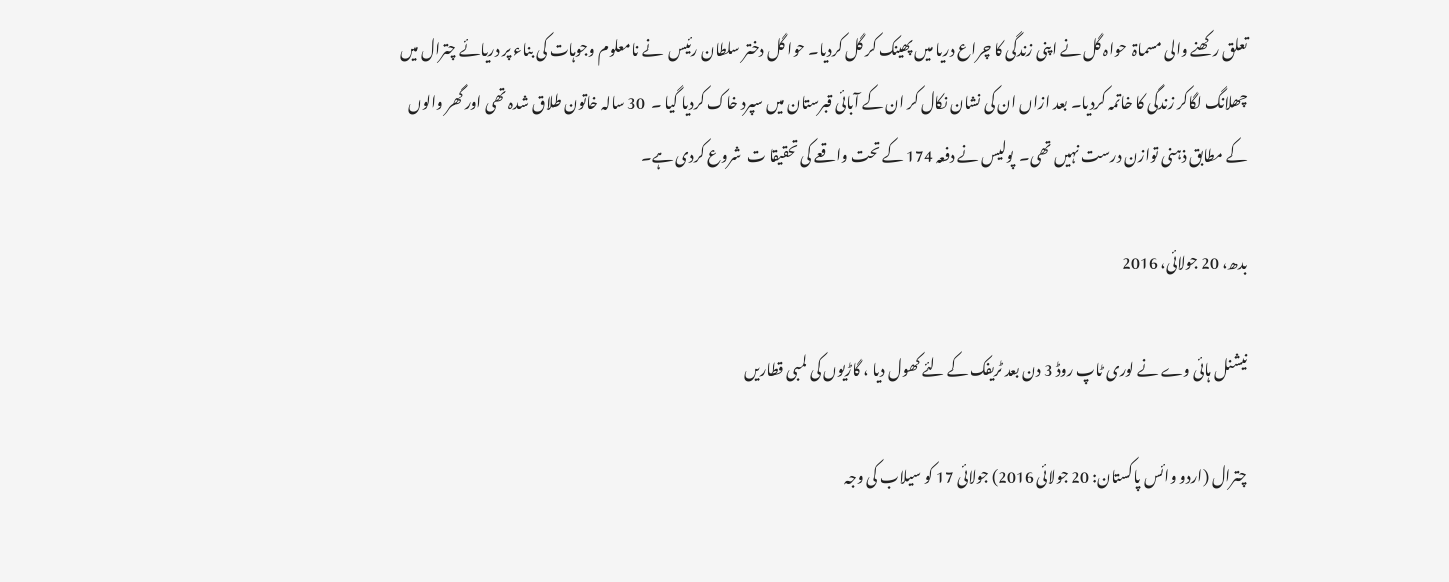تعلق رکھنے والی مسماۃ  حواہ گل نے اپنی زندگی کا چراع دریا میں پھینک کر گل کردیا۔ حوا گل دختر سلطان رئیس  نے نامعلوم وجوہات کی بناء پر دریائے چترال میں چھلانگ لگاکر زندگی کا خاتمہ کردیا۔ بعد ازاں ان کی نشان نکال کر ان کے آبائی قبرستان میں سپرد خاک کردیا گیا ۔  30 سالہ خاتون طلاق شدہ تھی اور گھر والوں کے مطابق ذہنی توازن درست نہیں تھی۔  پولیس نے دفعہ 174 کے تحت واقعے کی تحقیقا ت  شروع کردی ہے۔

بدھ، 20 جولائی، 2016

نیشنل ہائی وے نے لوری ٹاپ روڈ 3 دن بعد ٹریفک کے لئے کھول دیا ، گاڑیوں کی لمبی قطاریں

چترال (اردو وائس پاکستان: 20 جولائی 2016) جولائی 17 کو سیلاب کی وجہ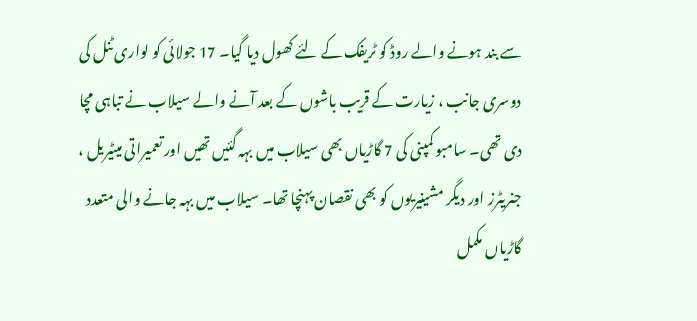سے بند ہونے والے روڈ کو ٹریفک کے لئے کھول دیا گیا۔ 17 جولائی کو لواری ٹنل کی دوسری جانب ، زیارت کے قریب باشوں کے بعد آنے والے سیلاب نے تباہی مچا دی تھی۔ سامبو کمپنی کی 7 گاڑیاں بھی سیلاب میں بہہ گئیں تھیں اور تعمیراتی میٹیریل ، جنریٹرز اور دیگر مشینیریوں کو بھی نقصان پہنچا تھا۔ سیلاب میں بہہ جانے والی متعدد گاڑیاں مکمل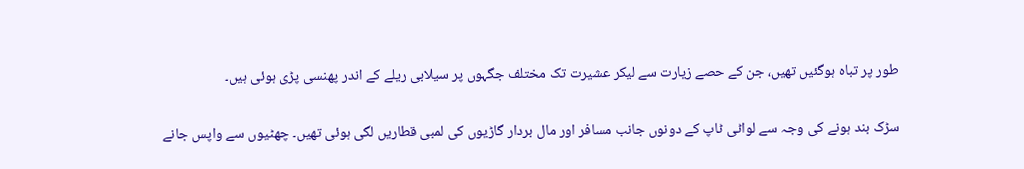طور پر تباہ ہوگئیں تھیں، جن کے حصے زیارت سے لیکر عشیرت تک مختلف جگہوں پر سیلابی ریلے کے اندر پھنسی پڑی ہوئی ہیں۔

سڑک بند ہونے کی وجہ سے لواٹی ٹاپ کے دونوں جانب مسافر اور مال بردار گاڑیوں کی لمبی قطاریں لگی ہوئی تھیں۔ چھٹیوں سے واپس جانے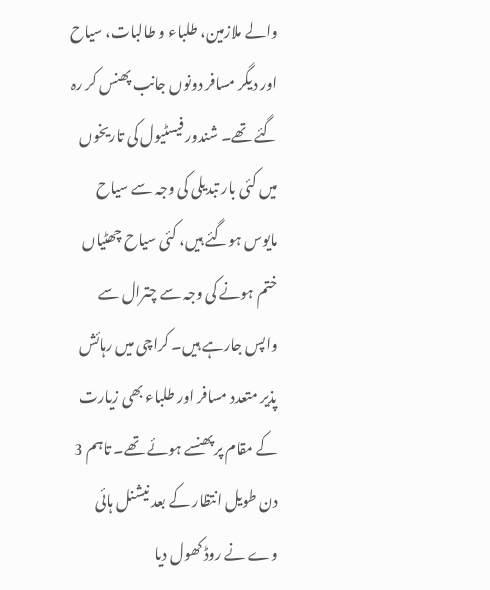والے ملازمین، طلباء و طالبات، سیاح اور دیگر مسافر دونوں جانب پھنس کر رہ گئے تھے۔ شندور فیسٹیول کی تاریخوں میں کئی بار تبدیلی کی وجہ سے سیاح مایوس ہوگئے ہیں، کئی سیاح چھٹیاں ختم ہونے کی وجہ سے چترال سے واپس جارہے ہیں۔ کراچی میں رہائش پذیر متعدد مسافر اور طلباء بھی زیارت کے مقام پر پھنسے ہوئے تھے۔ تاہم 3 دن طویل انتظار کے بعد نیشنل ہائی وے نے روڈ کھول دیا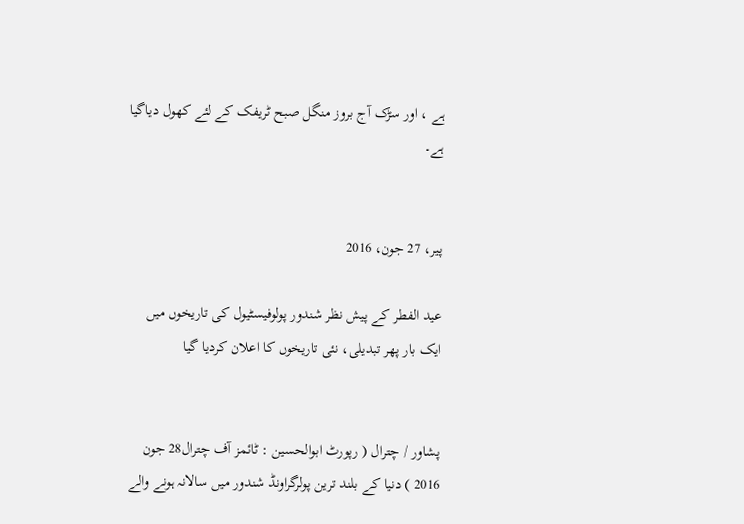ہے ، اور سڑک آج بروز منگل صبح ٹریفک کے لئے کھول دیاگیا ہے۔


پیر، 27 جون، 2016

عید الفطر کے پیش نظر شندور پولوفیسٹیول کی تاریخوں میں ایک بار پھر تبدیلی، نئی تاریخوں کا اعلان کردیا گیا


پشاور / چترال ( رپورٹ ابوالحسین : ٹائمز آف چترال28 جون 2016 ) دنیا کے بلند ترین پولرگراونڈ شندور میں سالانہ ہونے والے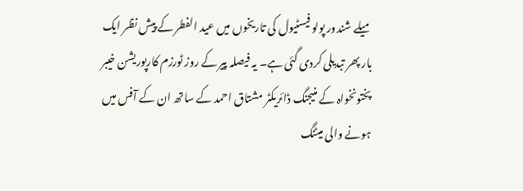میلے شندور پولو فیسٹیول کی تاریخوں میں عید الفطر کے پیش نظر ایک بار پھر تبدیلی کردی گئی ہے۔ یہ فیصلہ پیر کے روز ٹورزم کارپوریشن خیبر پختونخواہ کے منیجنگ ڈائریکٹر مشتاق احمد کے ساتھ ان کے آفس میں ہونے والی میٹنگ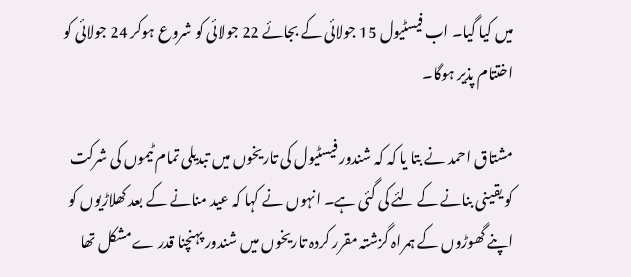میں کیا گیا۔ اب فیسٹیول 15 جولائی کے بجائے 22 جولائی کو شروع ہوکر 24 جولائی کو اختتام پذیر ہوگا۔

مشتاق احمد نے بتا یا کہ کہ شندور فیسٹیول کی تاریخوں میں تبدیلی تمام ٹیموں کی شرکت کو یقینی بنانے کے لئے کی گئی ہے۔ انہوں نے کہا کہ عید منانے کے بعد کھلاڑیوں کو اپنے گھوڑوں کے ہمراہ گزشتہ مقرر کردہ تاریخوں میں شندور پہنچنا قدر ےمشکل تھا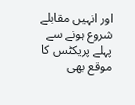اور انہیں مقابلے شروع ہونے سے پہلے پریکٹس کا موقع بھی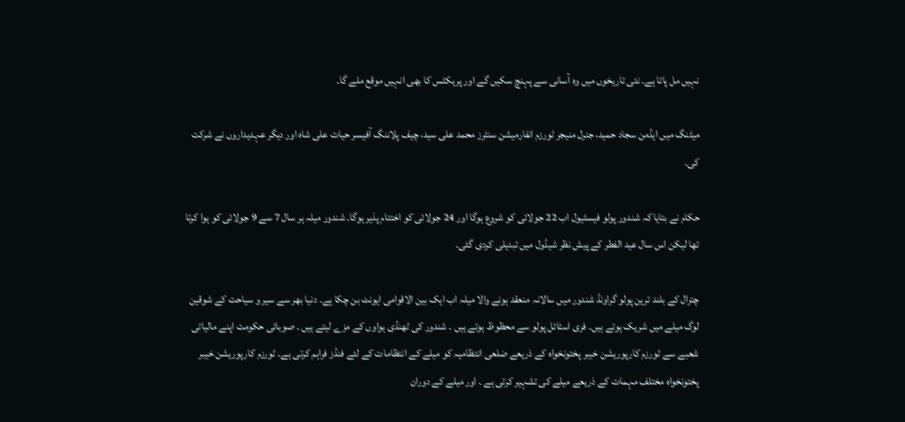نہیں مل پاتا ہے۔ نئی تاریخوں میں وہ آسانی سے پہنچ سکیں گے اور پریکٹس کا بھی انہیں موقع ملے گا۔

میٹنگ میں ایڈمن سجاد حمید، جنرل منیجر ٹورزم انفارمیشن سنٹرز محمد علی سید، چیف پلاننگ آفیسر حیات علی شاہ اور دیگر عہدیداروں نے شرکت کی۔

حکام نے بتایا کہ شندور پولو فیسٹیول اب 22 جولائی کو شروع ہوگا اور 24 جولائی کو اختتام پذیر ہوگا۔ شندور میلہ ہر سال 7 سے 9 جولائی کو ہوا کرتا تھا لیکن اس سال عید الفطر کے پیش نظر شیڈول میں تبدیلی کردی گئی۔

چترال کے بلند ترین پولو گراونڈ شندور میں سالانہ منعقد ہونے والا میلہ اب ایک بین الاقوامی ایونٹ بن چکا ہے۔ دنیا بھر سے سیر و سیاحت کے شوقین لوگ میلے میں شریک ہوتے ہیں۔ فری اسٹائل پولو سے محظوظ ہوتے ہیں ۔ شندور کی ٹھنڈی ہواوں کے مزے لیتے ہیں ۔ صوبائی حکومت اپنے مالیاتی شعبے سے ٹورزم کارپوریشن خیبر پختونخواہ کے ذریعے ضلعی انتظامیہ کو میلے کے انتظامات کے لئے فنڈز فراہم کرتی ہے۔ ٹورزم کارپوریشن خیبر پختونخواہ مختلف مہمات کے ذریعے میلے کی تشہیر کرتی ہے ۔ اور میلے کے دوران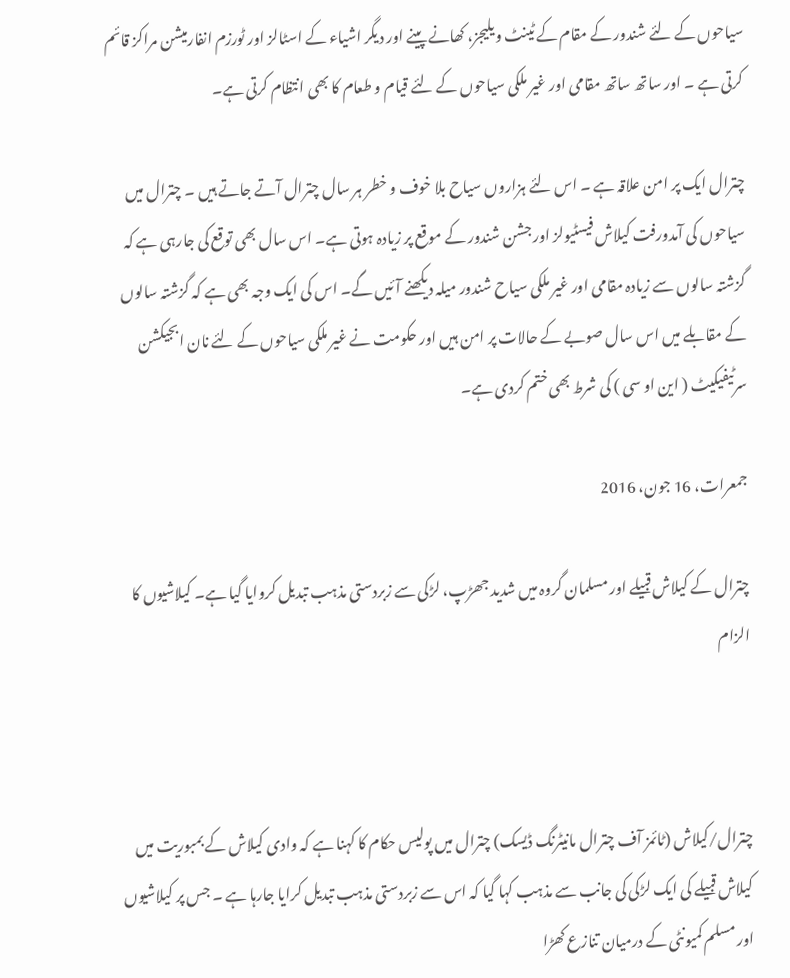سیاحوں کے لئے شندور کے مقام کے ٹینٹ ویلیجز، کھانے پینے اور دیگر اشیاء کے اسٹالز اور ٹورزم انفارمیشن مراکز قائم کرتی ہے ۔ اور ساتھ ساتھ مقامی اور غیر ملکی سیاحوں کے لئے قیام و طعام کا بھی انتظام کرتی ہے۔

چترال ایک پر امن علاقہ ہے ۔ اس لئے ہزاروں سیاح بلا خوف و خطر ہر سال چترال آتے جاتے ہیں ۔ چترال میں سیاحوں کی آمدورفت کیلاش فیسٹیولز اور جشن شندور کے موقع پر زیادہ ہوتی ہے۔ اس سال بھی توقع کی جارہی ہے کہ گزشتہ سالوں سے زیادہ مقامی اور غیر ملکی سیاح شندور میلہ دیکھنے آئیں گے۔ اس کی ایک وجہ بھی ہے کہ گزشتہ سالوں کے مقابلے میں اس سال صوبے کے حالات پر امن ہیں اور حکومت نے غیر ملکی سیاحوں کے لئے نان ابجیکشن سرٹیفیکیٹ ( این او سی ) کی شرط بھی ختم کردی ہے۔

جمعرات، 16 جون، 2016

چترال کے کیلاش قبیلے اور مسلمان گروہ میں شدید جھڑپ، لڑکی سے زبردستی مذہب تبدیل کروایا گیا ہے۔ کیلاشیوں کا الزام



چترال/کیلاش (ٹائمز آف چترال مانیٹرنگ ڈیسک) چترال میں پولیس حکام کا کہنا ہے کہ وادی کیلاش کے بمبوریت میں کیلاش قبیلے کی ایک لڑکی کی جانب سے مذہب کہا گیا کہ اس سے زبردستی مذہب تبدیل کرایا جارہا ہے ۔ جس پر کیلاشیوں اور مسلم کمیونٹی کے درمیان تنازع کھڑا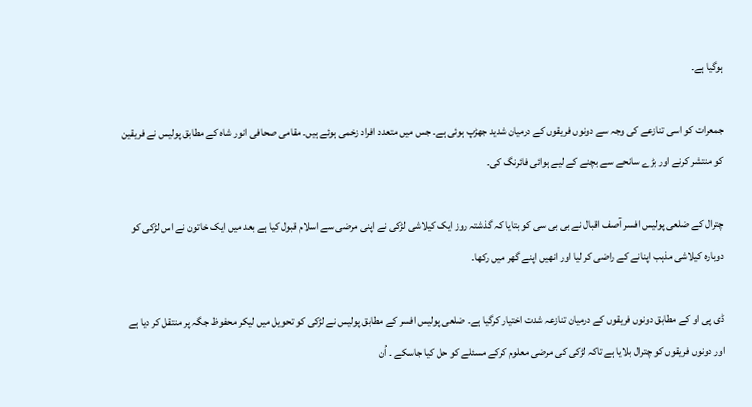ہوگیا ہے۔

جمعرات کو اسی تنازعے کی وجہ سے دونوں فریقوں کے درمیان شدید جھڑپ ہوئی ہے۔ جس میں متعدد افراد زخمی ہوئے ہیں۔ مقامی صحافی انور شاہ کے مطابق پولیس نے فریقین کو منتشر کرنے اور بڑے سانحے سے بچنے کے لیے ہوائی فائرنگ کی۔

چترال کے ضلعی پولیس افسر آصف اقبال نے بی بی سی کو بتایا کہ گذشتہ روز ایک کیلاشی لڑکی نے اپنی مرضی سے اسلام قبول کیا ہے بعد میں ایک خاتون نے اس لڑکی کو دوبارہ کیلاشی مذہب اپنانے کے راضی کر لیا اور انھیں اپنے گھر میں رکھا۔

ڈی پی او کے مطابق دونوں فریقوں کے درمیان تنازعہ شدت اختیار کرگیا ہے۔ ضلعی پولیس افسر کے مطابق پولیس نے لڑکی کو تحویل میں لیکر محفوظ جگہ پر منتقل کر دیا ہے اور دونوں فریقوں کو چترال بلایا ہے تاکہ لڑکی کی مرضی معلوم کرکے مسئلے کو حل کیا جاسکے ۔ اُن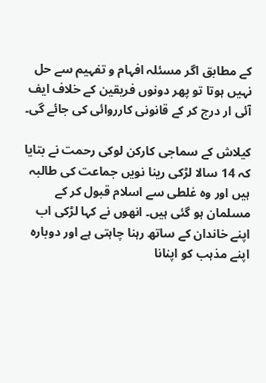کے مطابق اگر مسئلہ افہام و تفہیم سے حل نہیں ہوتا تو پھر دونوں فریقین کے خلاف ایف آئی ار درج کر کے قانونی کارروائی کی جائے گی۔

کیلاش کے سماجی کارکن لوکی رحمت نے بتایا کہ 14 سالا لڑکی رینا نویں جماعت کی طالبہ ہیں اور وہ غلطی سے اسلام قبول کر کے مسلمان ہو گئی ہیں۔ انھوں نے کہا لڑکی اب اپنے خاندان کے ساتھ رہنا چاہتی ہے اور دوبارہ اپنے مذہب کو اپنانا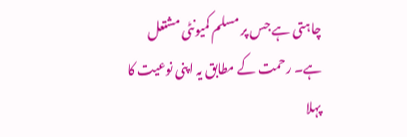چاہتی ہے جس پر مسلم کمیونٹی مشتعل ہے۔ رحمت کے مطابق یہ اپنی نوعیت کا پہلا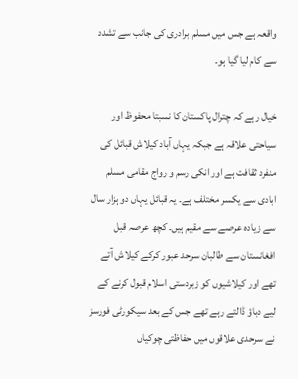واقعہ ہے جس میں مسلم برادری کی جانب سے تشدد سے کام لیا گیا ہو۔

خیال رہے کہ چترال پاکستان کا نسبتا محفوظ اور سیاحتی علاقہ ہے جبکہ یہاں آباد کیلاش قبائل کی منفرد ثقافت ہے اور انکی رسم و رواج مقامی مسلم ابادی سے یکسر مختلف ہے۔ یہ قبائل یہاں دو ہزار سال سے زیادہ عرصے سے مقیم ہیں۔ کچھ عرصہ قبل افغانستان سے طالبان سرحد عبور کرکے کیلاش آتے تھے اور کیلاشیوں کو زبردستی اسلام قبول کرنے کے لیے دباؤ ڈالتے رہے تھے جس کے بعد سیکورٹی فورسز نے سرحدی علاقوں میں حفاظتی چوکیاں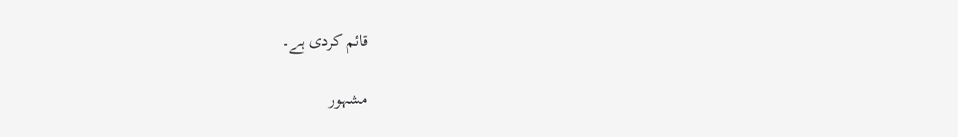قائم کردی ہے۔

مشہور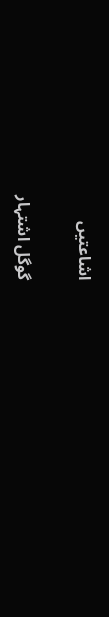اشاعتیں

گوگل اشتہار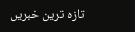تازہ ترین خبریں